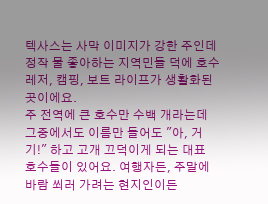텍사스는 사막 이미지가 강한 주인데 정작 물 좋아하는 지역민들 덕에 호수 레저, 캠핑, 보트 라이프가 생활화된 곳이에요.
주 전역에 큰 호수만 수백 개라는데 그중에서도 이름만 들어도 "아, 거기!" 하고 고개 끄덕이게 되는 대표 호수들이 있어요. 여행자든, 주말에 바람 쐬러 가려는 현지인이든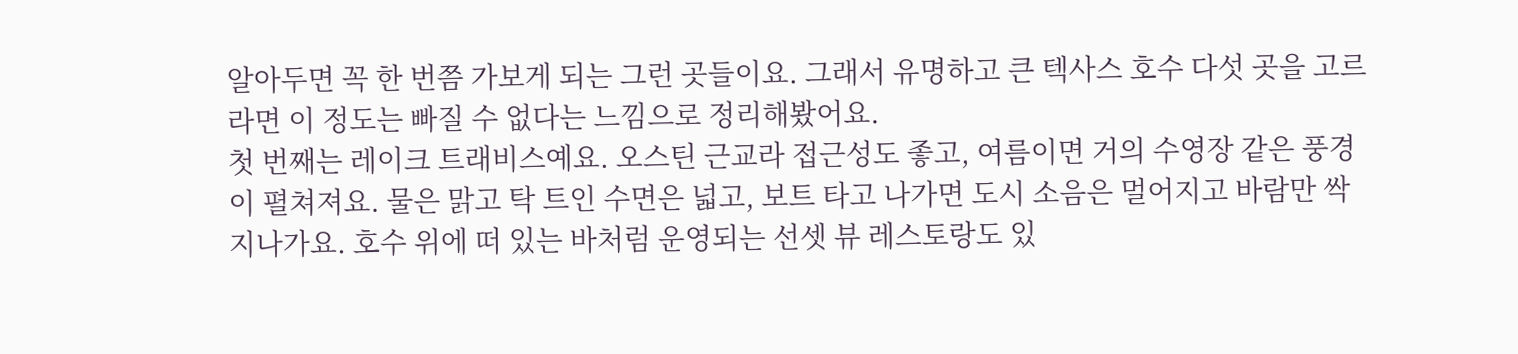알아두면 꼭 한 번쯤 가보게 되는 그런 곳들이요. 그래서 유명하고 큰 텍사스 호수 다섯 곳을 고르라면 이 정도는 빠질 수 없다는 느낌으로 정리해봤어요.
첫 번째는 레이크 트래비스예요. 오스틴 근교라 접근성도 좋고, 여름이면 거의 수영장 같은 풍경이 펼쳐져요. 물은 맑고 탁 트인 수면은 넓고, 보트 타고 나가면 도시 소음은 멀어지고 바람만 싹 지나가요. 호수 위에 떠 있는 바처럼 운영되는 선셋 뷰 레스토랑도 있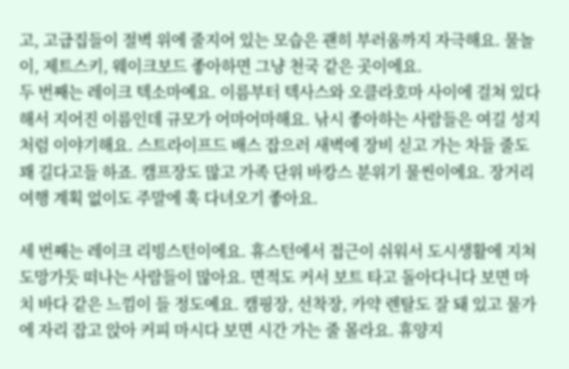고, 고급집들이 절벽 위에 줄지어 있는 모습은 괜히 부러움까지 자극해요. 물놀이, 제트스키, 웨이크보드 좋아하면 그냥 천국 같은 곳이에요.
두 번째는 레이크 텍소마예요. 이름부터 텍사스와 오클라호마 사이에 걸쳐 있다 해서 지어진 이름인데 규모가 어마어마해요. 낚시 좋아하는 사람들은 여길 성지처럼 이야기해요. 스트라이프드 배스 잡으러 새벽에 장비 싣고 가는 차들 줄도 꽤 길다고들 하죠. 캠프장도 많고 가족 단위 바캉스 분위기 물씬이에요. 장거리 여행 계획 없이도 주말에 훅 다녀오기 좋아요.

세 번째는 레이크 리빙스턴이에요. 휴스턴에서 접근이 쉬워서 도시생활에 지쳐 도망가듯 떠나는 사람들이 많아요. 면적도 커서 보트 타고 돌아다니다 보면 마치 바다 같은 느낌이 들 정도예요. 캠핑장, 선착장, 카약 렌탈도 잘 돼 있고 물가에 자리 잡고 앉아 커피 마시다 보면 시간 가는 줄 몰라요. 휴양지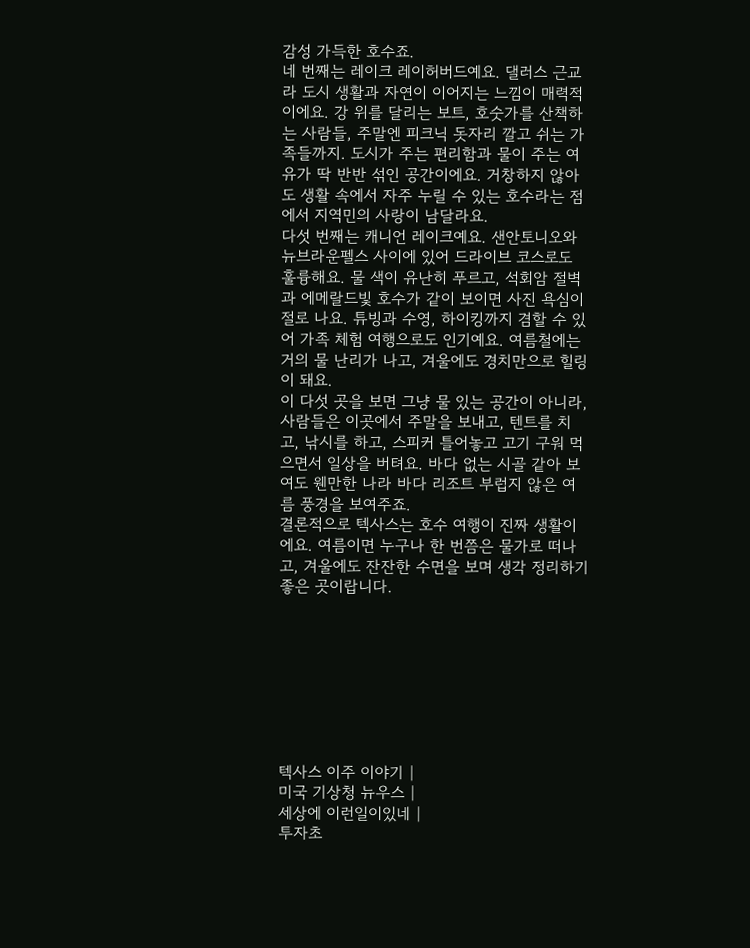감성 가득한 호수죠.
네 번째는 레이크 레이허버드예요. 댈러스 근교라 도시 생활과 자연이 이어지는 느낌이 매력적이에요. 강 위를 달리는 보트, 호숫가를 산책하는 사람들, 주말엔 피크닉 돗자리 깔고 쉬는 가족들까지. 도시가 주는 편리함과 물이 주는 여유가 딱 반반 섞인 공간이에요. 거창하지 않아도 생활 속에서 자주 누릴 수 있는 호수라는 점에서 지역민의 사랑이 남달라요.
다섯 번째는 캐니언 레이크예요. 샌안토니오와 뉴브라운펠스 사이에 있어 드라이브 코스로도 훌륭해요. 물 색이 유난히 푸르고, 석회암 절벽과 에메랄드빛 호수가 같이 보이면 사진 욕심이 절로 나요. 튜빙과 수영, 하이킹까지 겸할 수 있어 가족 체험 여행으로도 인기예요. 여름철에는 거의 물 난리가 나고, 겨울에도 경치만으로 힐링이 돼요.
이 다섯 곳을 보면 그냥 물 있는 공간이 아니라, 사람들은 이곳에서 주말을 보내고, 텐트를 치고, 낚시를 하고, 스피커 틀어놓고 고기 구워 먹으면서 일상을 버텨요. 바다 없는 시골 같아 보여도 웬만한 나라 바다 리조트 부럽지 않은 여름 풍경을 보여주죠.
결론적으로 텍사스는 호수 여행이 진짜 생활이에요. 여름이면 누구나 한 번쯤은 물가로 떠나고, 겨울에도 잔잔한 수면을 보며 생각 정리하기 좋은 곳이랍니다.








텍사스 이주 이야기 |
미국 기상청 뉴우스 |
세상에 이런일이있네 |
투자초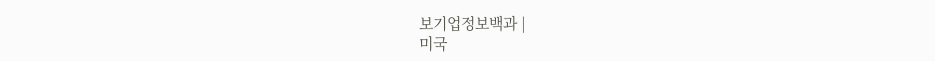보기업정보백과 |
미국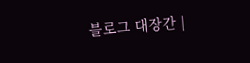블로그 대장간 |